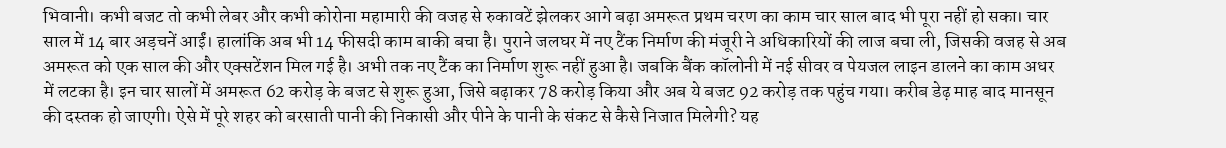भिवानी। कभी बजट तो कभी लेबर और कभी कोरोना महामारी की वजह से रुकावटें झेलकर आगे बढ़ा अमरूत प्रथम चरण का काम चार साल बाद भी पूरा नहीं हो सका। चार साल में 14 बार अड़चनें आईं। हालांकि अब भी 14 फीसदी काम बाकी बचा है। पुराने जलघर में नए टैंक निर्माण की मंजूरी ने अधिकारियों की लाज बचा ली, जिसकी वजह से अब अमरूत को एक साल की और एक्सटेंशन मिल गई है। अभी तक नए टैंक का निर्माण शुरू नहीं हुआ है। जबकि बैंक कॉलोनी में नई सीवर व पेयजल लाइन डालने का काम अधर में लटका है। इन चार सालों में अमरूत 62 करोड़ के बजट से शुरू हुआ, जिसे बढ़ाकर 78 करोड़ किया और अब ये बजट 92 करोड़ तक पहुंच गया। करीब डेढ़ माह बाद मानसून की दस्तक हो जाएगी। ऐसे में पूरे शहर को बरसाती पानी की निकासी और पीने के पानी के संकट से कैसे निजात मिलेगी? यह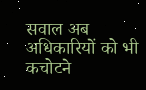सवाल अब अधिकारियों को भी कचोटने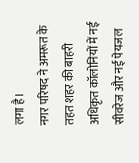लगा है।
नगर परिषद ने अमरूत के तहत शहर की बाहरी अधिकृत कॉलोनियों में नई सीवरेज और नई पेयजल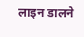लाइन डालने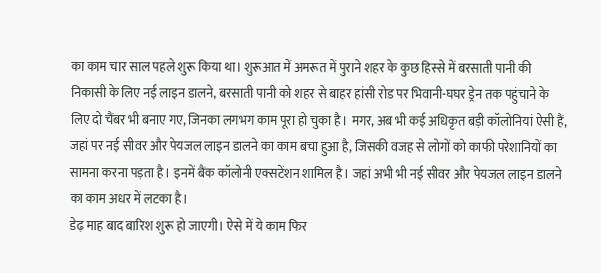का काम चार साल पहले शुरू किया था। शुरूआत में अमरूत में पुराने शहर के कुछ हिस्से में बरसाती पानी की निकासी के लिए नई लाइन डालने, बरसाती पानी को शहर से बाहर हांसी रोड पर भिवानी-घघर ड्रेन तक पहुंचाने के लिए दो चैंबर भी बनाए गए, जिनका लगभग काम पूरा हो चुका है। मगर, अब भी कई अधिकृत बड़ी कॉलोनियां ऐसी हैं, जहां पर नई सीवर और पेयजल लाइन डालने का काम बचा हुआ है, जिसकी वजह से लोगों को काफी परेशानियों का सामना करना पड़ता है। इनमें बैंक कॉलोनी एक्सटेंशन शामिल है। जहां अभी भी नई सीवर और पेयजल लाइन डालने का काम अधर में लटका है।
डेढ़ माह बाद बारिश शुरू हो जाएगी। ऐसे में ये काम फिर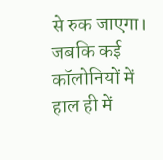से रुक जाएगा। जबकि कई कॉलोनियों में हाल ही में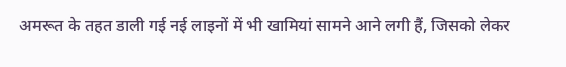अमरूत के तहत डाली गई नई लाइनों में भी खामियां सामने आने लगी हैं, जिसको लेकर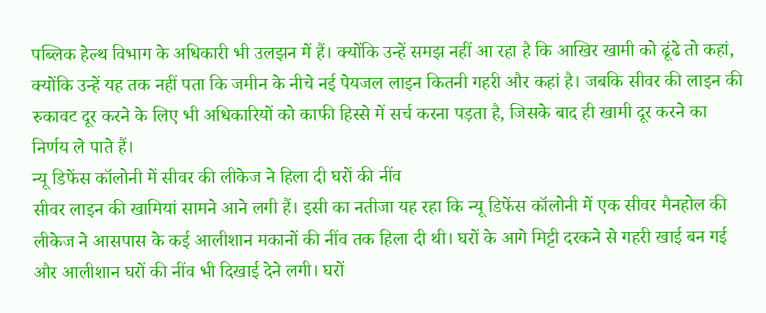पब्लिक हेल्थ विभाग के अधिकारी भी उलझन में हैं। क्योंकि उन्हें समझ नहीं आ रहा है कि आखिर खामी को ढूंढे तो कहां, क्योंकि उन्हें यह तक नहीं पता कि जमीन के नीचे नई पेयजल लाइन कितनी गहरी और कहां है। जबकि सीवर की लाइन की रुकावट दूर करने के लिए भी अधिकारियों को काफी हिस्से में सर्च करना पड़ता है, जिसके बाद ही खामी दूर करने का निर्णय ले पाते हैं।
न्यू डिफेंस कॉलोनी में सीवर की लीकेज ने हिला दी घरों की नींव
सीवर लाइन की खामियां सामने आने लगी हैं। इसी का नतीजा यह रहा कि न्यू डिफेंस कॉलोनी में एक सीवर मैनहोल की लीकेज ने आसपास के कई आलीशान मकानों की नींव तक हिला दी थी। घरों के आगे मिट्टी दरकने से गहरी खाई बन गई और आलीशान घरों की नींव भी दिखाई देने लगी। घरों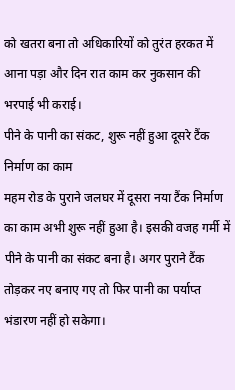को खतरा बना तो अधिकारियों को तुरंत हरकत में आना पड़ा और दिन रात काम कर नुकसान की भरपाई भी कराई।
पीने के पानी का संकट, शुरू नहीं हुआ दूसरे टैंक निर्माण का काम
महम रोड के पुराने जलघर में दूसरा नया टैंक निर्माण का काम अभी शुरू नहीं हुआ है। इसकी वजह गर्मी में पीने के पानी का संकट बना है। अगर पुराने टैंक तोड़कर नए बनाए गए तो फिर पानी का पर्याप्त भंडारण नहीं हो सकेगा।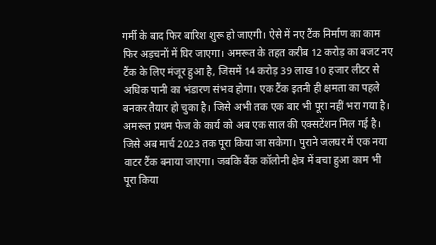गर्मी के बाद फिर बारिश शुरू हो जाएगी। ऐसे में नए टैंक निर्माण का काम फिर अड़चनों में घिर जाएगा। अमरूत के तहत करीब 12 करोड़ का बजट नए टैंक के लिए मंजूर हुआ है, जिसमें 14 करोड़ 39 लाख 10 हजार लीटर से अधिक पानी का भंडारण संभव होगा। एक टैंक इतनी ही क्षमता का पहले बनकर तैयार हो चुका है। जिसे अभी तक एक बार भी पूरा नहीं भरा गया है।
अमरूत प्रथम फेज के कार्य को अब एक साल की एक्सटेंशन मिल गई है। जिसे अब मार्च 2023 तक पूरा किया जा सकेगा। पुराने जलघर में एक नया वाटर टैंक बनाया जाएगा। जबकि बैंक कॉलोनी क्षेत्र में बचा हुआ काम भी पूरा किया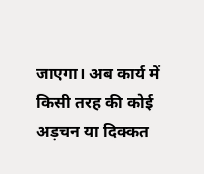जाएगा। अब कार्य में किसी तरह की कोई अड़चन या दिक्कत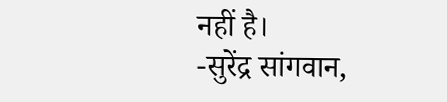नहीं है।
-सुरेंद्र सांगवान,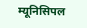म्यूनिसिपल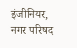इंजीनियर, नगर परिषद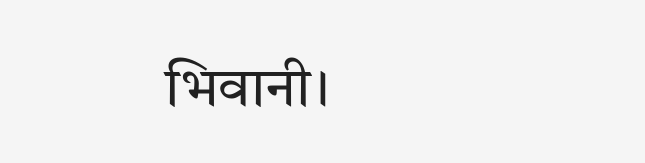भिवानी।